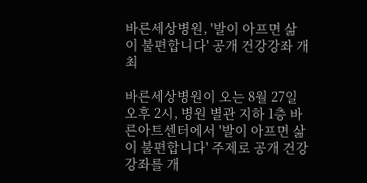바른세상병원, '발이 아프면 삶이 불편합니다' 공개 건강강좌 개최

바른세상병원이 오는 8월 27일 오후 2시, 병원 별관 지하 1층 바른아트센터에서 '발이 아프면 삶이 불편합니다' 주제로 공개 건강강좌를 개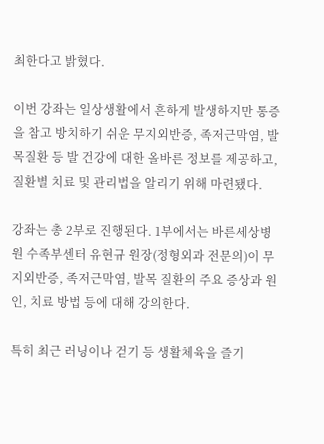최한다고 밝혔다.

이번 강좌는 일상생활에서 흔하게 발생하지만 통증을 참고 방치하기 쉬운 무지외반증, 족저근막염, 발목질환 등 발 건강에 대한 올바른 정보를 제공하고, 질환별 치료 및 관리법을 알리기 위해 마련됐다.

강좌는 총 2부로 진행된다. 1부에서는 바른세상병원 수족부센터 유현규 원장(정형외과 전문의)이 무지외반증, 족저근막염, 발목 질환의 주요 증상과 원인, 치료 방법 등에 대해 강의한다.

특히 최근 러닝이나 걷기 등 생활체육을 즐기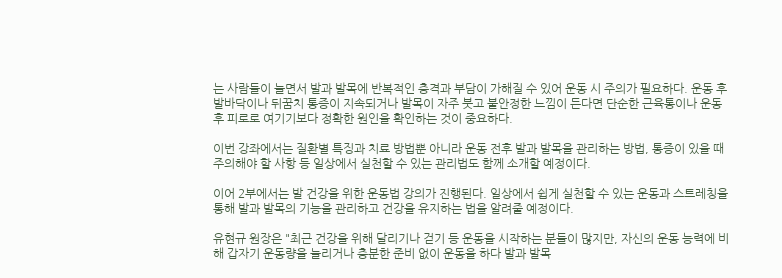는 사람들이 늘면서 발과 발목에 반복적인 충격과 부담이 가해질 수 있어 운동 시 주의가 필요하다. 운동 후 발바닥이나 뒤꿈치 통증이 지속되거나 발목이 자주 붓고 불안정한 느낌이 든다면 단순한 근육통이나 운동 후 피로로 여기기보다 정확한 원인을 확인하는 것이 중요하다.

이번 강좌에서는 질환별 특징과 치료 방법뿐 아니라 운동 전후 발과 발목을 관리하는 방법, 통증이 있을 때 주의해야 할 사항 등 일상에서 실천할 수 있는 관리법도 함께 소개할 예정이다.

이어 2부에서는 발 건강을 위한 운동법 강의가 진행된다. 일상에서 쉽게 실천할 수 있는 운동과 스트레칭을 통해 발과 발목의 기능을 관리하고 건강을 유지하는 법을 알려줄 예정이다.

유현규 원장은 "최근 건강을 위해 달리기나 걷기 등 운동을 시작하는 분들이 많지만, 자신의 운동 능력에 비해 갑자기 운동량을 늘리거나 충분한 준비 없이 운동을 하다 발과 발목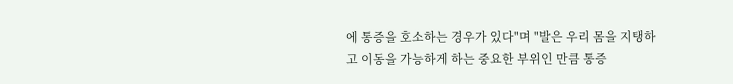에 통증을 호소하는 경우가 있다"며 "발은 우리 몸을 지탱하고 이동을 가능하게 하는 중요한 부위인 만큼 통증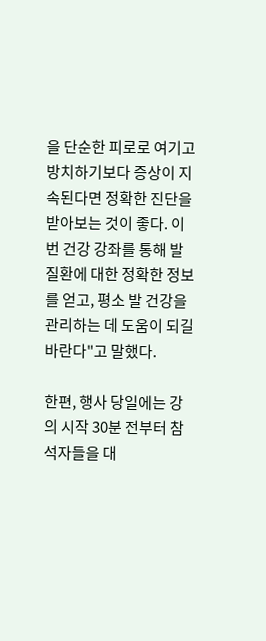을 단순한 피로로 여기고 방치하기보다 증상이 지속된다면 정확한 진단을 받아보는 것이 좋다. 이번 건강 강좌를 통해 발 질환에 대한 정확한 정보를 얻고, 평소 발 건강을 관리하는 데 도움이 되길 바란다"고 말했다.

한편, 행사 당일에는 강의 시작 30분 전부터 참석자들을 대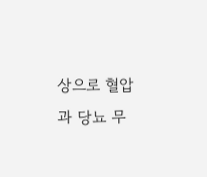상으로 혈압과 당뇨 무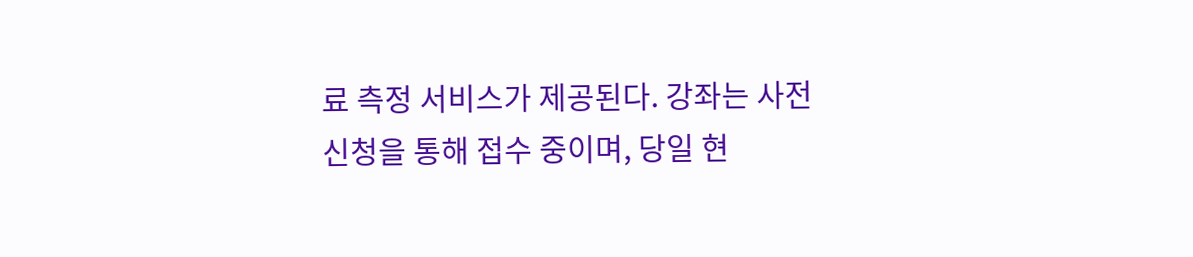료 측정 서비스가 제공된다. 강좌는 사전 신청을 통해 접수 중이며, 당일 현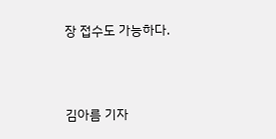장 접수도 가능하다.




김아름 기자